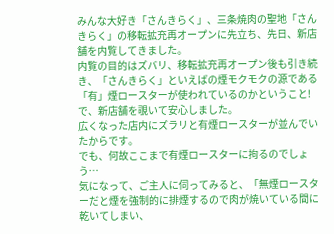みんな大好き「さんきらく」、三条焼肉の聖地「さんきらく」の移転拡充再オープンに先立ち、先日、新店舗を内覧してきました。
内覧の目的はズバリ、移転拡充再オープン後も引き続き、「さんきらく」といえばの煙モクモクの源である「有」煙ロースターが使われているのかということ!
で、新店舗を覗いて安心しました。
広くなった店内にズラリと有煙ロースターが並んでいたからです。
でも、何故ここまで有煙ロースターに拘るのでしょう…
気になって、ご主人に伺ってみると、「無煙ロースターだと煙を強制的に排煙するので肉が焼いている間に乾いてしまい、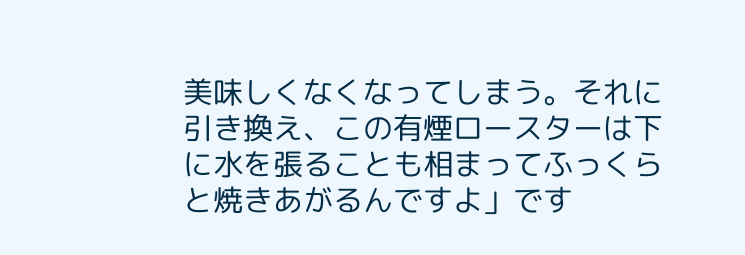美味しくなくなってしまう。それに引き換え、この有煙ロースターは下に水を張ることも相まってふっくらと焼きあがるんですよ」です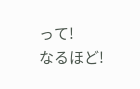って!
なるほど!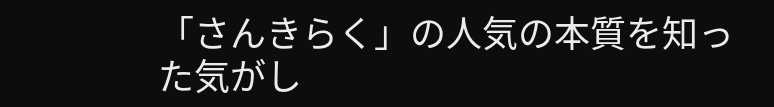「さんきらく」の人気の本質を知った気がし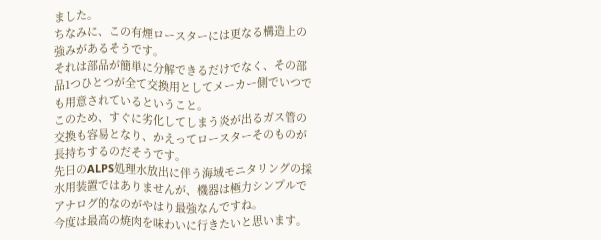ました。
ちなみに、この有煙ロースターには更なる構造上の強みがあるそうです。
それは部品が簡単に分解できるだけでなく、その部品1つひとつが全て交換用としてメーカー側でいつでも用意されているということ。
このため、すぐに劣化してしまう炎が出るガス管の交換も容易となり、かえってロースターそのものが長持ちするのだそうです。
先日のALPS処理水放出に伴う海域モニタリングの採水用装置ではありませんが、機器は極力シンプルでアナログ的なのがやはり最強なんですね。
今度は最高の焼肉を味わいに行きたいと思います。